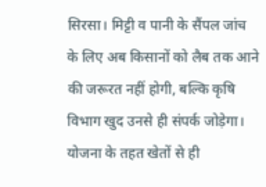सिरसा। मिट्टी व पानी के सैंपल जांच के लिए अब किसानों को लैब तक आने की जरूरत नहीं होगी, बल्कि कृषि विभाग खुद उनसे ही संपर्क जोड़ेगा। योजना के तहत खेतों से ही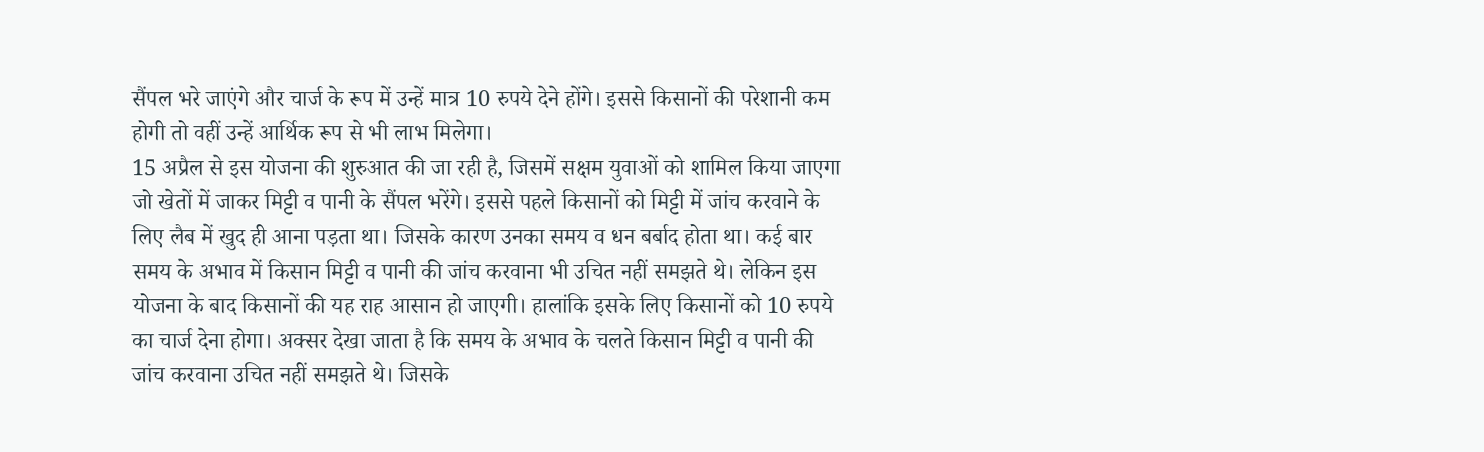सैंपल भरे जाएंगे और चार्ज के रूप में उन्हें मात्र 10 रुपये देने होंगे। इससे किसानों की परेशानी कम होगी तो वहीं उन्हें आर्थिक रूप से भी लाभ मिलेगा।
15 अप्रैल से इस योजना की शुरुआत की जा रही है, जिसमें सक्षम युवाओं को शामिल किया जाएगा जो खेतों में जाकर मिट्टी व पानी के सैंपल भरेंगे। इससे पहले किसानों को मिट्टी में जांच करवाने के लिए लैब में खुद ही आना पड़ता था। जिसके कारण उनका समय व धन बर्बाद होता था। कई बार समय के अभाव में किसान मिट्टी व पानी की जांच करवाना भी उचित नहीं समझते थे। लेकिन इस योजना के बाद किसानों की यह राह आसान हो जाएगी। हालांकि इसके लिए किसानों को 10 रुपये का चार्ज देना होगा। अक्सर देखा जाता है कि समय के अभाव के चलते किसान मिट्टी व पानी की जांच करवाना उचित नहीं समझते थे। जिसके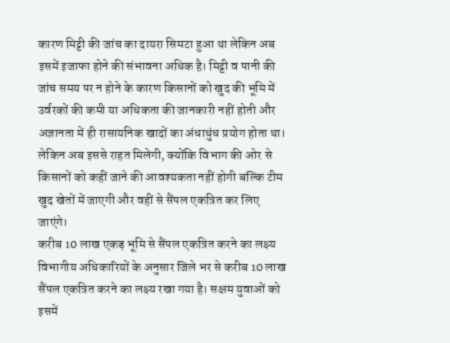कारण मिट्टी की जांच का दायरा सिमटा हुआ था लेकिन अब इसमें इजाफा होने की संभावना अधिक है। मिट्टी व पानी की जांच समय पर न होने के कारण किसानों को खुद की भूमि में उर्वरकों की कमी या अधिकता की जानकारी नहीं होती और अज्ञानता में ही रासायनिक खादों का अंधाधुंध प्रयोग होता था। लेकिन अब इससे राहत मिलेगी, क्योंकि विभाग की ओर से किसानों को कहीं जाने की आवश्यकता नहीं होगी बल्कि टीम खुद खेतों में जाएगी और वहीं से सैंपल एकत्रित कर लिए जाएंगे।
करीब 10 लाख एकड़ भूमि से सैंपल एकत्रित करने का लक्ष्य
विभागीय अधिकारियों के अनुसार जिले भर से करीब 10 लाख सैंपल एकत्रित करने का लक्ष्य रखा गया है। सक्षम युवाओं को इसमें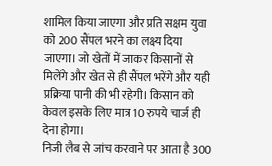शामिल किया जाएगा और प्रति सक्षम युवा को 200 सैंपल भरने का लक्ष्य दिया जाएगा। जो खेतों में जाकर किसानों से मिलेंगे और खेत से ही सैंपल भरेंगे और यही प्रक्रिया पानी की भी रहेगी। किसान को केवल इसके लिए मात्र 10 रुपये चार्ज ही देना होगा।
निजी लैब से जांच करवाने पर आता है 300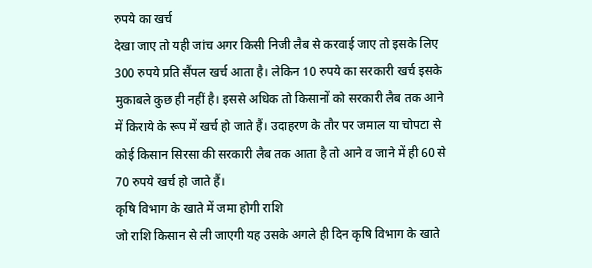रुपये का खर्च
देखा जाए तो यही जांच अगर किसी निजी लैब से करवाई जाए तो इसके लिए 300 रुपये प्रति सैंपल खर्च आता है। लेकिन 10 रुपये का सरकारी खर्च इसके मुकाबले कुछ ही नहीं है। इससे अधिक तो किसानों को सरकारी लैब तक आने में किराये के रूप में खर्च हो जाते हैं। उदाहरण के तौर पर जमाल या चोपटा से कोई किसान सिरसा की सरकारी लैब तक आता है तो आने व जाने में ही 60 से 70 रुपये खर्च हो जाते हैं।
कृषि विभाग के खाते में जमा होगी राशि
जो राशि किसान से ली जाएगी यह उसके अगले ही दिन कृषि विभाग के खाते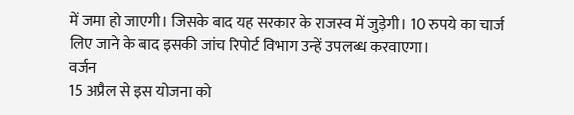में जमा हो जाएगी। जिसके बाद यह सरकार के राजस्व में जुड़ेगी। 10 रुपये का चार्ज लिए जाने के बाद इसकी जांच रिपोर्ट विभाग उन्हें उपलब्ध करवाएगा।
वर्जन
15 अप्रैल से इस योजना को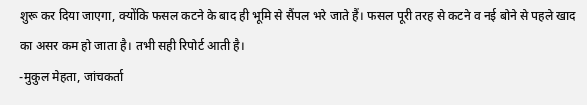शुरू कर दिया जाएगा, क्योंकि फसल कटने के बाद ही भूमि से सैंपल भरे जाते हैं। फसल पूरी तरह से कटने व नई बोने से पहले खाद का असर कम हो जाता है। तभी सही रिपोर्ट आती है।
-मुकुल मेहता, जांचकर्ता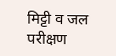मिट्टी व जल परीक्षण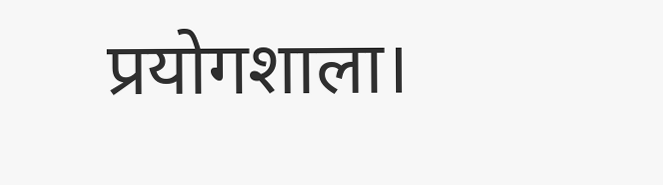प्रयोगशाला।